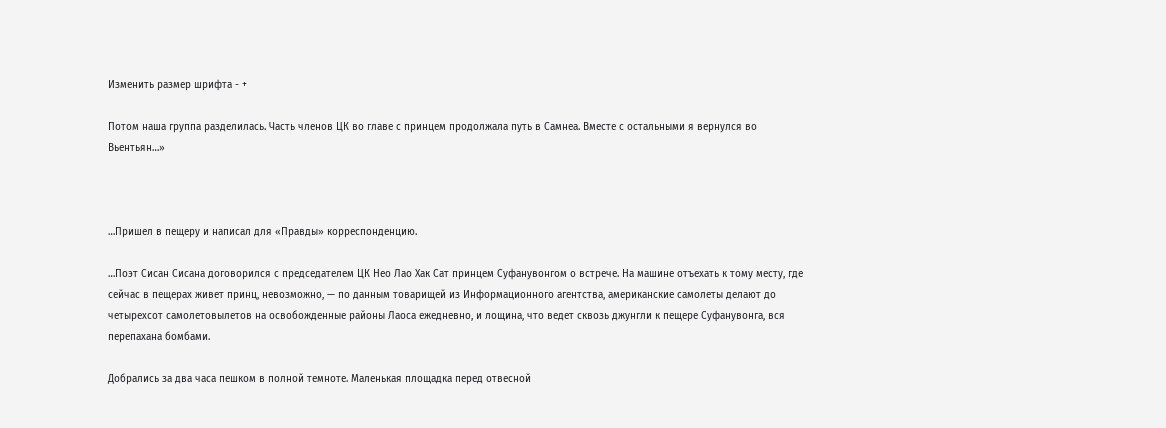Изменить размер шрифта - +

Потом наша группа разделилась. Часть членов ЦК во главе с принцем продолжала путь в Самнеа. Вместе с остальными я вернулся во Вьентьян…»



…Пришел в пещеру и написал для «Правды» корреспонденцию.

…Поэт Сисан Сисана договорился с председателем ЦК Нео Лао Хак Сат принцем Суфанувонгом о встрече. На машине отъехать к тому месту, где сейчас в пещерах живет принц, невозможно, — по данным товарищей из Информационного агентства, американские самолеты делают до четырехсот самолетовылетов на освобожденные районы Лаоса ежедневно, и лощина, что ведет сквозь джунгли к пещере Суфанувонга, вся перепахана бомбами.

Добрались за два часа пешком в полной темноте. Маленькая площадка перед отвесной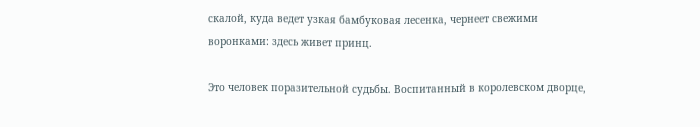скалой, куда ведет узкая бамбуковая лесенка, чернеет свежими воронками: здесь живет принц.

Это человек поразительной судьбы. Воспитанный в королевском дворце,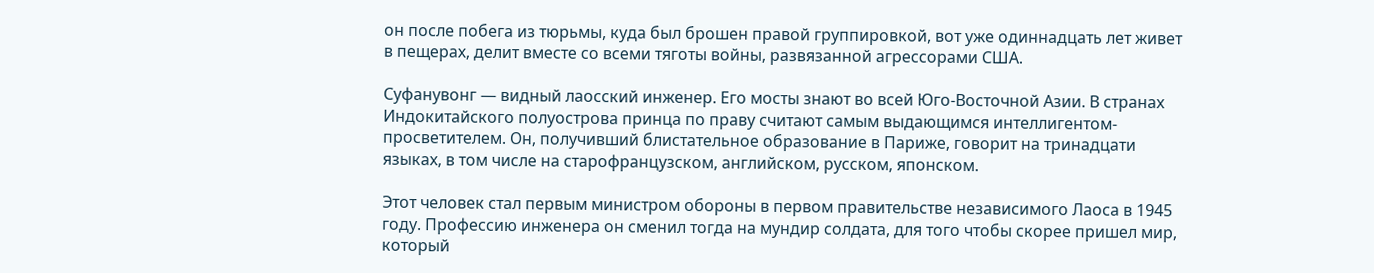он после побега из тюрьмы, куда был брошен правой группировкой, вот уже одиннадцать лет живет в пещерах, делит вместе со всеми тяготы войны, развязанной агрессорами США.

Суфанувонг — видный лаосский инженер. Его мосты знают во всей Юго-Восточной Азии. В странах Индокитайского полуострова принца по праву считают самым выдающимся интеллигентом-просветителем. Он, получивший блистательное образование в Париже, говорит на тринадцати языках, в том числе на старофранцузском, английском, русском, японском.

Этот человек стал первым министром обороны в первом правительстве независимого Лаоса в 1945 году. Профессию инженера он сменил тогда на мундир солдата, для того чтобы скорее пришел мир, который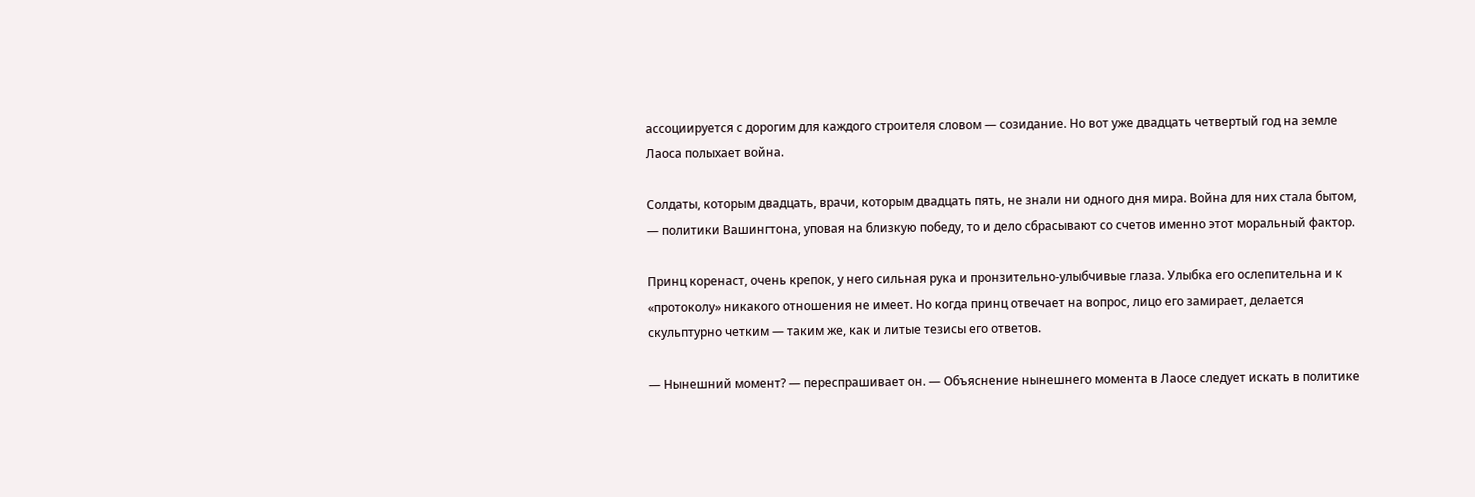ассоциируется с дорогим для каждого строителя словом — созидание. Но вот уже двадцать четвертый год на земле Лаоса полыхает война.

Солдаты, которым двадцать, врачи, которым двадцать пять, не знали ни одного дня мира. Война для них стала бытом, — политики Вашингтона, уповая на близкую победу, то и дело сбрасывают со счетов именно этот моральный фактор.

Принц коренаст, очень крепок, у него сильная рука и пронзительно-улыбчивые глаза. Улыбка его ослепительна и к «протоколу» никакого отношения не имеет. Но когда принц отвечает на вопрос, лицо его замирает, делается скульптурно четким — таким же, как и литые тезисы его ответов.

— Нынешний момент? — переспрашивает он. — Объяснение нынешнего момента в Лаосе следует искать в политике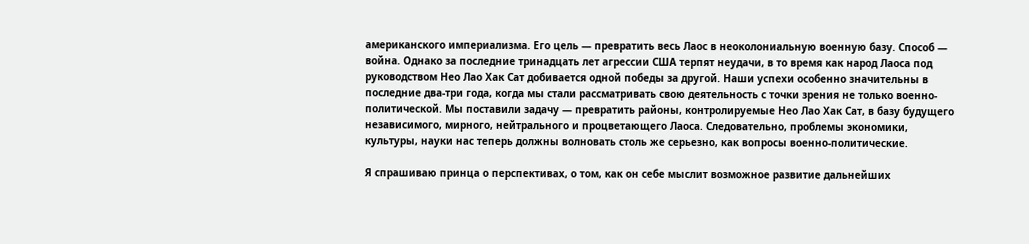американского империализма. Его цель — превратить весь Лаос в неоколониальную военную базу. Способ — война. Однако за последние тринадцать лет агрессии США терпят неудачи, в то время как народ Лаоса под руководством Нео Лао Хак Сат добивается одной победы за другой. Наши успехи особенно значительны в последние два-три года, когда мы стали рассматривать свою деятельность с точки зрения не только военно-политической. Мы поставили задачу — превратить районы, контролируемые Нео Лао Хак Сат, в базу будущего независимого, мирного, нейтрального и процветающего Лаоса. Следовательно, проблемы экономики, культуры, науки нас теперь должны волновать столь же серьезно, как вопросы военно-политические.

Я спрашиваю принца о перспективах, о том, как он себе мыслит возможное развитие дальнейших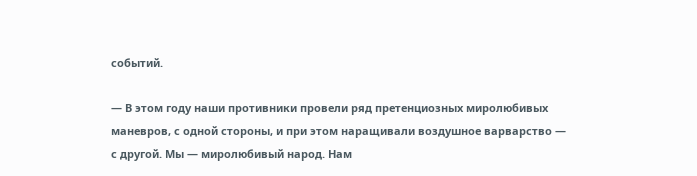событий.

— В этом году наши противники провели ряд претенциозных миролюбивых маневров, с одной стороны, и при этом наращивали воздушное варварство — с другой. Мы — миролюбивый народ. Нам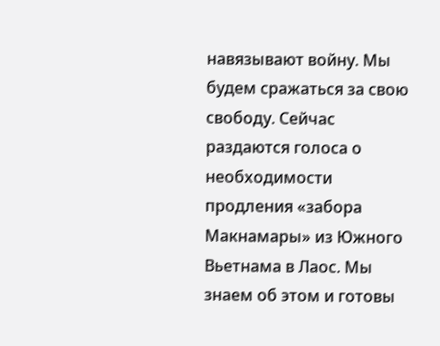навязывают войну. Мы будем сражаться за свою свободу. Сейчас раздаются голоса о необходимости продления «забора Макнамары» из Южного Вьетнама в Лаос. Мы знаем об этом и готовы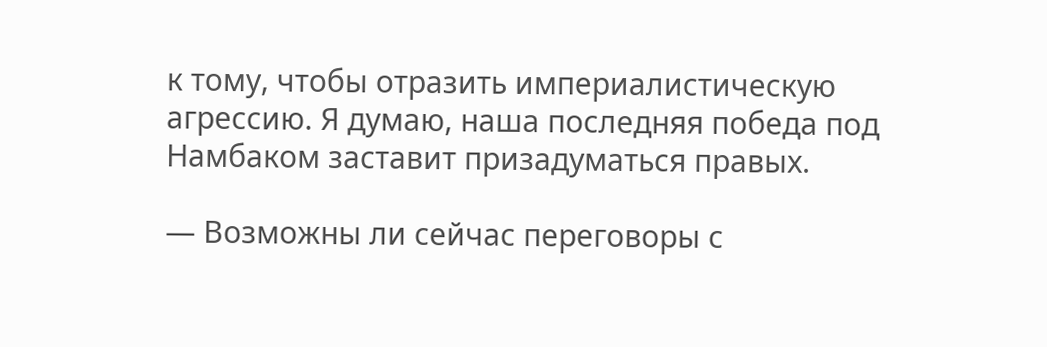к тому, чтобы отразить империалистическую агрессию. Я думаю, наша последняя победа под Намбаком заставит призадуматься правых.

— Возможны ли сейчас переговоры с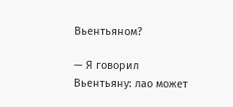Вьентьяном?

— Я говорил Вьентьяну: лао может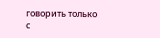говорить только с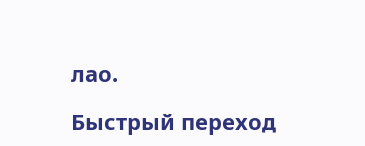лао.

Быстрый переход